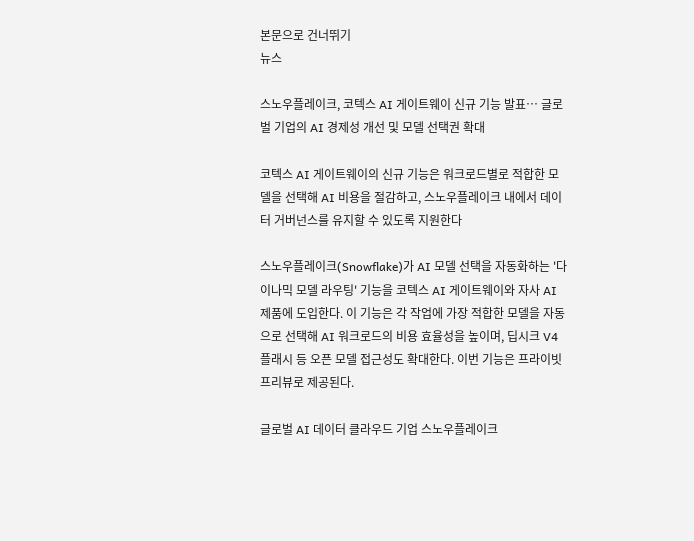본문으로 건너뛰기
뉴스

스노우플레이크, 코텍스 AI 게이트웨이 신규 기능 발표… 글로벌 기업의 AI 경제성 개선 및 모델 선택권 확대

코텍스 AI 게이트웨이의 신규 기능은 워크로드별로 적합한 모델을 선택해 AI 비용을 절감하고, 스노우플레이크 내에서 데이터 거버넌스를 유지할 수 있도록 지원한다

스노우플레이크(Snowflake)가 AI 모델 선택을 자동화하는 '다이나믹 모델 라우팅' 기능을 코텍스 AI 게이트웨이와 자사 AI 제품에 도입한다. 이 기능은 각 작업에 가장 적합한 모델을 자동으로 선택해 AI 워크로드의 비용 효율성을 높이며, 딥시크 V4 플래시 등 오픈 모델 접근성도 확대한다. 이번 기능은 프라이빗 프리뷰로 제공된다.

글로벌 AI 데이터 클라우드 기업 스노우플레이크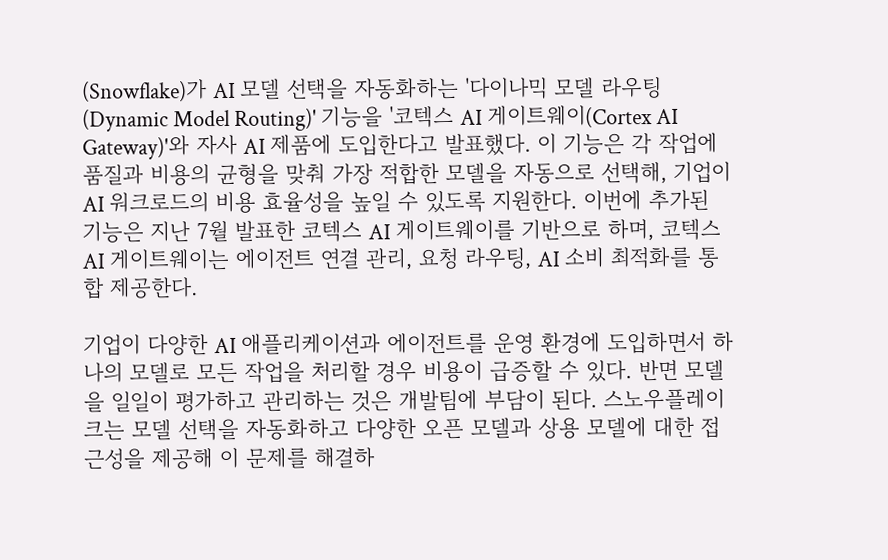(Snowflake)가 AI 모델 선택을 자동화하는 '다이나믹 모델 라우팅(Dynamic Model Routing)' 기능을 '코텍스 AI 게이트웨이(Cortex AI Gateway)'와 자사 AI 제품에 도입한다고 발표했다. 이 기능은 각 작업에 품질과 비용의 균형을 맞춰 가장 적합한 모델을 자동으로 선택해, 기업이 AI 워크로드의 비용 효율성을 높일 수 있도록 지원한다. 이번에 추가된 기능은 지난 7월 발표한 코텍스 AI 게이트웨이를 기반으로 하며, 코텍스 AI 게이트웨이는 에이전트 연결 관리, 요청 라우팅, AI 소비 최적화를 통합 제공한다.

기업이 다양한 AI 애플리케이션과 에이전트를 운영 환경에 도입하면서 하나의 모델로 모든 작업을 처리할 경우 비용이 급증할 수 있다. 반면 모델을 일일이 평가하고 관리하는 것은 개발팀에 부담이 된다. 스노우플레이크는 모델 선택을 자동화하고 다양한 오픈 모델과 상용 모델에 대한 접근성을 제공해 이 문제를 해결하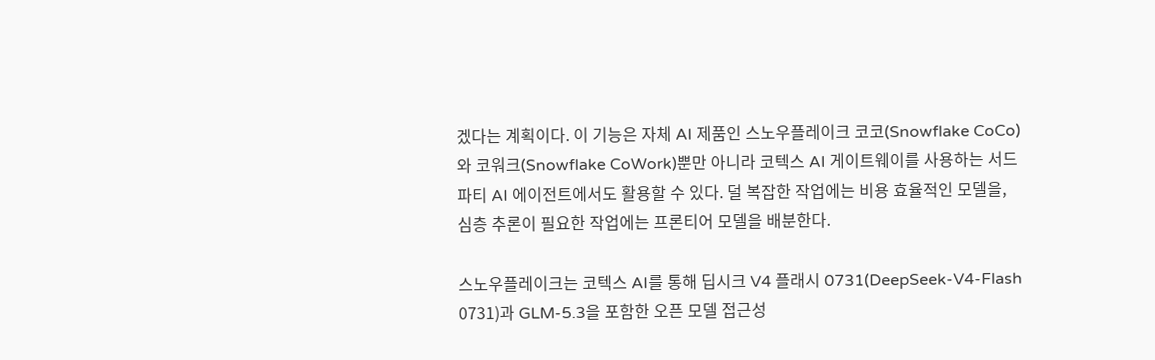겠다는 계획이다. 이 기능은 자체 AI 제품인 스노우플레이크 코코(Snowflake CoCo)와 코워크(Snowflake CoWork)뿐만 아니라 코텍스 AI 게이트웨이를 사용하는 서드파티 AI 에이전트에서도 활용할 수 있다. 덜 복잡한 작업에는 비용 효율적인 모델을, 심층 추론이 필요한 작업에는 프론티어 모델을 배분한다.

스노우플레이크는 코텍스 AI를 통해 딥시크 V4 플래시 0731(DeepSeek-V4-Flash 0731)과 GLM-5.3을 포함한 오픈 모델 접근성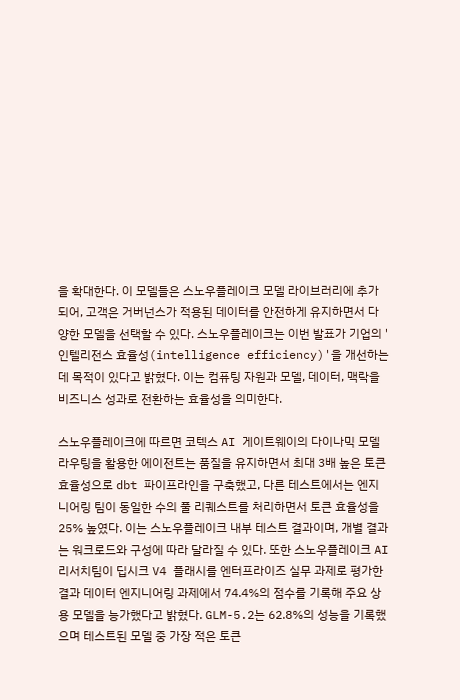을 확대한다. 이 모델들은 스노우플레이크 모델 라이브러리에 추가되어, 고객은 거버넌스가 적용된 데이터를 안전하게 유지하면서 다양한 모델을 선택할 수 있다. 스노우플레이크는 이번 발표가 기업의 '인텔리전스 효율성(intelligence efficiency)'을 개선하는 데 목적이 있다고 밝혔다. 이는 컴퓨팅 자원과 모델, 데이터, 맥락을 비즈니스 성과로 전환하는 효율성을 의미한다.

스노우플레이크에 따르면 코텍스 AI 게이트웨이의 다이나믹 모델 라우팅을 활용한 에이전트는 품질을 유지하면서 최대 3배 높은 토큰 효율성으로 dbt 파이프라인을 구축했고, 다른 테스트에서는 엔지니어링 팀이 동일한 수의 풀 리퀘스트를 처리하면서 토큰 효율성을 25% 높였다. 이는 스노우플레이크 내부 테스트 결과이며, 개별 결과는 워크로드와 구성에 따라 달라질 수 있다. 또한 스노우플레이크 AI 리서치팀이 딥시크 V4 플래시를 엔터프라이즈 실무 과제로 평가한 결과 데이터 엔지니어링 과제에서 74.4%의 점수를 기록해 주요 상용 모델을 능가했다고 밝혔다. GLM-5.2는 62.8%의 성능을 기록했으며 테스트된 모델 중 가장 적은 토큰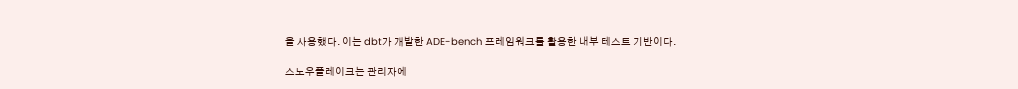을 사용했다. 이는 dbt가 개발한 ADE-bench 프레임워크를 활용한 내부 테스트 기반이다.

스노우플레이크는 관리자에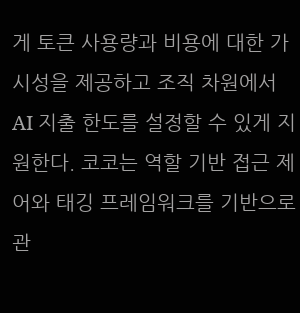게 토큰 사용량과 비용에 대한 가시성을 제공하고 조직 차원에서 AI 지출 한도를 설정할 수 있게 지원한다. 코코는 역할 기반 접근 제어와 태깅 프레임워크를 기반으로 관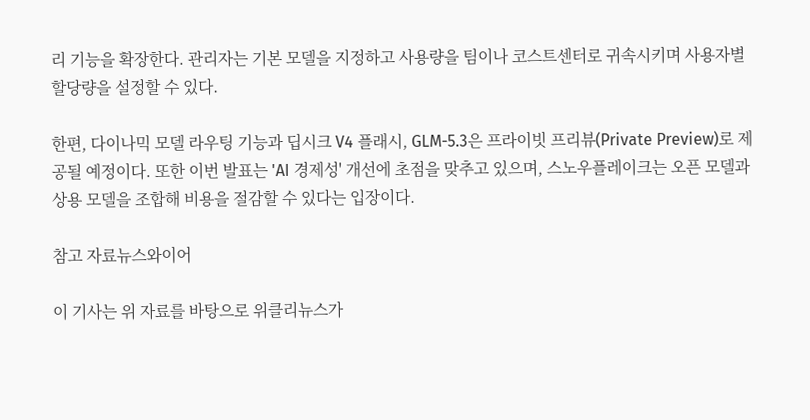리 기능을 확장한다. 관리자는 기본 모델을 지정하고 사용량을 팀이나 코스트센터로 귀속시키며 사용자별 할당량을 설정할 수 있다.

한편, 다이나믹 모델 라우팅 기능과 딥시크 V4 플래시, GLM-5.3은 프라이빗 프리뷰(Private Preview)로 제공될 예정이다. 또한 이번 발표는 'AI 경제성' 개선에 초점을 맞추고 있으며, 스노우플레이크는 오픈 모델과 상용 모델을 조합해 비용을 절감할 수 있다는 입장이다.

참고 자료뉴스와이어

이 기사는 위 자료를 바탕으로 위클리뉴스가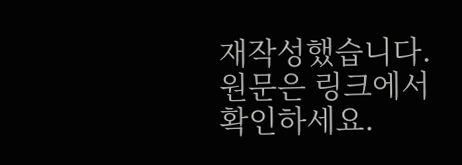재작성했습니다. 원문은 링크에서 확인하세요.